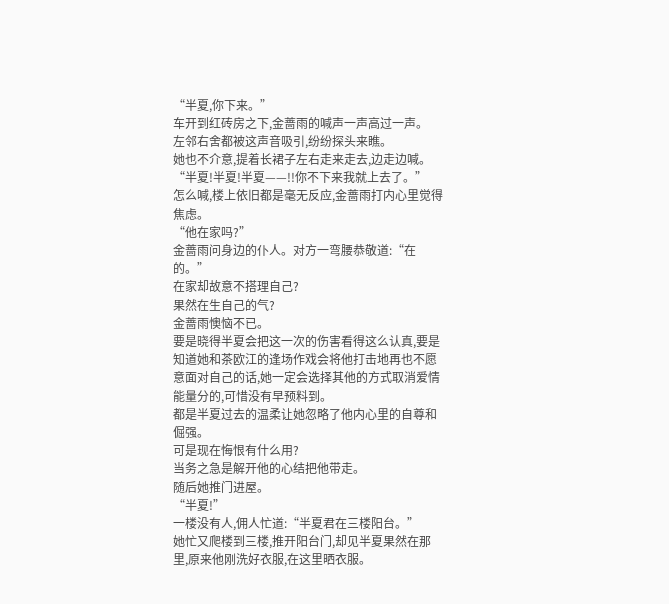“半夏,你下来。”
车开到红砖房之下,金蔷雨的喊声一声高过一声。
左邻右舍都被这声音吸引,纷纷探头来瞧。
她也不介意,提着长裙子左右走来走去,边走边喊。
“半夏!半夏!半夏——!!你不下来我就上去了。”
怎么喊,楼上依旧都是毫无反应,金蔷雨打内心里觉得焦虑。
“他在家吗?”
金蔷雨问身边的仆人。对方一弯腰恭敬道:“在的。”
在家却故意不搭理自己?
果然在生自己的气?
金蔷雨懊恼不已。
要是晓得半夏会把这一次的伤害看得这么认真,要是知道她和茶欧江的逢场作戏会将他打击地再也不愿意面对自己的话,她一定会选择其他的方式取消爱情能量分的,可惜没有早预料到。
都是半夏过去的温柔让她忽略了他内心里的自尊和倔强。
可是现在悔恨有什么用?
当务之急是解开他的心结把他带走。
随后她推门进屋。
“半夏!”
一楼没有人,佣人忙道:“半夏君在三楼阳台。”
她忙又爬楼到三楼,推开阳台门,却见半夏果然在那里,原来他刚洗好衣服,在这里晒衣服。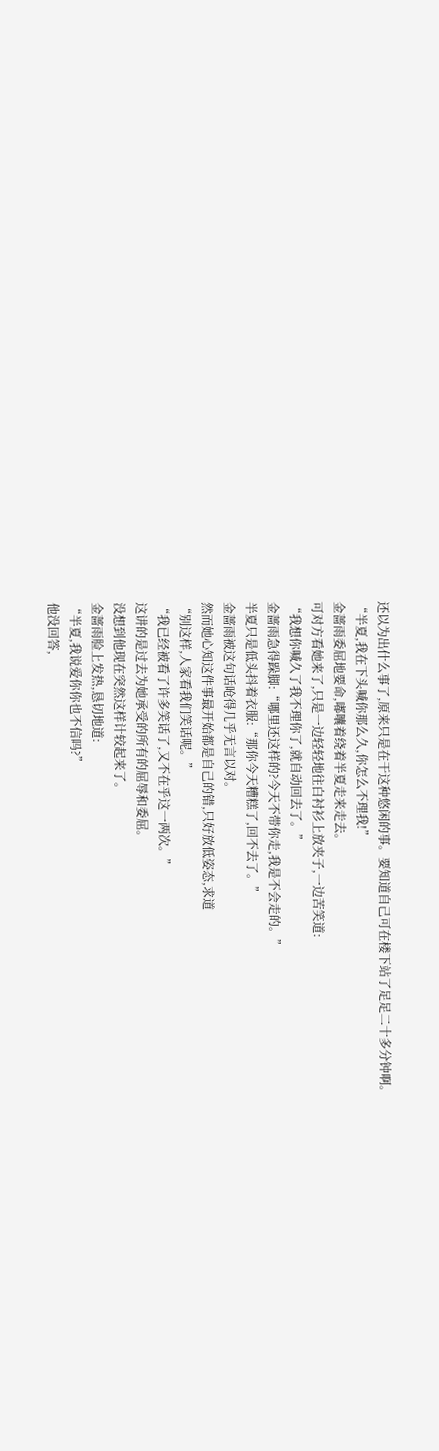还以为出什么事了,原来只是在干这种悠闲的事。要知道自己可在楼下站了足足二十多分钟啊。
“半夏,我在下头喊你那么久,你怎么不理我!”
金蔷雨委屈地要命,嘟囔着绕着半夏走来走去。
可对方看她来了,只是一边轻轻地往白衬衫上放夹子,一边苦笑道:
“我想你喊久了我不理你了,就自动回去了。”
金蔷雨急得跺脚:“哪里还这样的?今天不带你走,我是不会走的。”
半夏只是低头抖着衣服:“那你今天糟糕了,回不去了。”
金蔷雨被这句话呛得几乎无言以对。
然而她心知这件事最开始都是自己的错,只好放低姿态,求道
“别这样,人家看我们笑话呢。”
“我已经被看了许多笑话了,又不在乎这一两次。”
这讲的是过去为她承受的所有的屈辱和委屈。
没想到他现在突然这样计较起来了。
金蔷雨脸上发热,恳切地道:
“半夏,我说爱你你也不信吗?”
他没回答,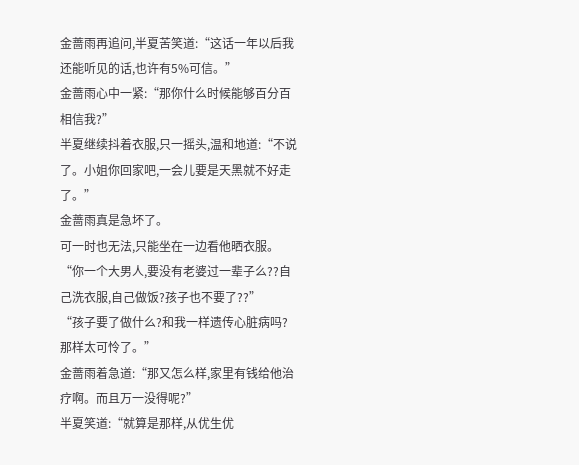金蔷雨再追问,半夏苦笑道:“这话一年以后我还能听见的话,也许有5%可信。”
金蔷雨心中一紧:“那你什么时候能够百分百相信我?”
半夏继续抖着衣服,只一摇头,温和地道:“不说了。小姐你回家吧,一会儿要是天黑就不好走了。”
金蔷雨真是急坏了。
可一时也无法,只能坐在一边看他晒衣服。
“你一个大男人,要没有老婆过一辈子么??自己洗衣服,自己做饭?孩子也不要了??”
“孩子要了做什么?和我一样遗传心脏病吗?那样太可怜了。”
金蔷雨着急道:“那又怎么样,家里有钱给他治疗啊。而且万一没得呢?”
半夏笑道:“就算是那样,从优生优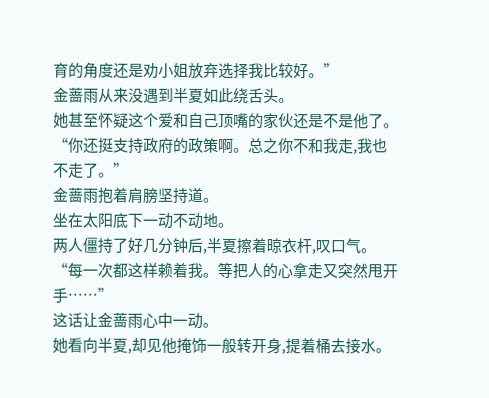育的角度还是劝小姐放弃选择我比较好。”
金蔷雨从来没遇到半夏如此绕舌头。
她甚至怀疑这个爱和自己顶嘴的家伙还是不是他了。
“你还挺支持政府的政策啊。总之你不和我走,我也不走了。”
金蔷雨抱着肩膀坚持道。
坐在太阳底下一动不动地。
两人僵持了好几分钟后,半夏擦着晾衣杆,叹口气。
“每一次都这样赖着我。等把人的心拿走又突然甩开手……”
这话让金蔷雨心中一动。
她看向半夏,却见他掩饰一般转开身,提着桶去接水。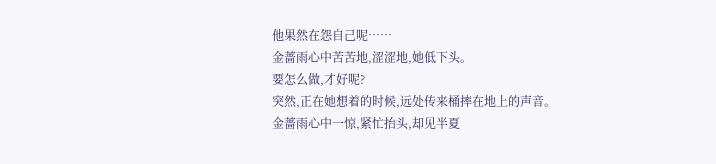他果然在怨自己呢……
金蔷雨心中苦苦地,涩涩地,她低下头。
要怎么做,才好呢?
突然,正在她想着的时候,远处传来桶摔在地上的声音。
金蔷雨心中一惊,紧忙抬头,却见半夏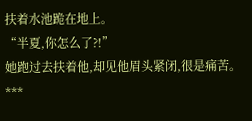扶着水池跪在地上。
“半夏,你怎么了?!”
她跑过去扶着他,却见他眉头紧闭,很是痛苦。
***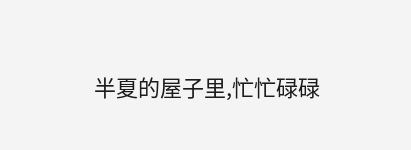半夏的屋子里,忙忙碌碌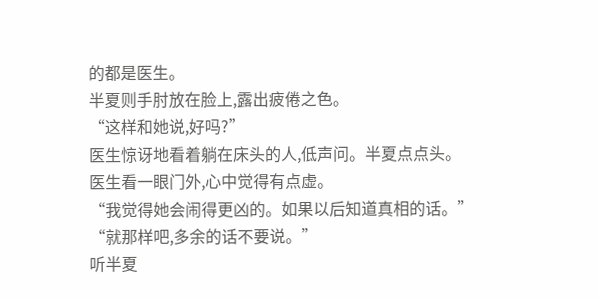的都是医生。
半夏则手肘放在脸上,露出疲倦之色。
“这样和她说,好吗?”
医生惊讶地看着躺在床头的人,低声问。半夏点点头。
医生看一眼门外,心中觉得有点虚。
“我觉得她会闹得更凶的。如果以后知道真相的话。”
“就那样吧,多余的话不要说。”
听半夏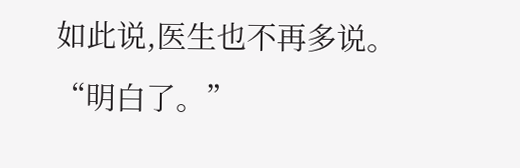如此说,医生也不再多说。
“明白了。”